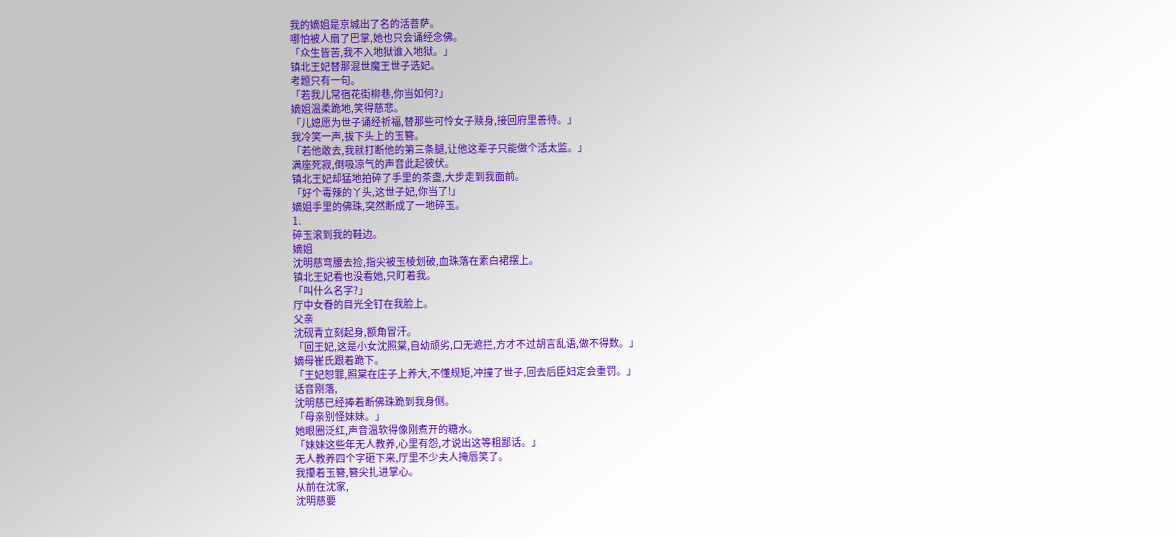我的嫡姐是京城出了名的活菩萨。
哪怕被人扇了巴掌,她也只会诵经念佛。
「众生皆苦,我不入地狱谁入地狱。」
镇北王妃替那混世魔王世子选妃。
考题只有一句。
「若我儿常宿花街柳巷,你当如何?」
嫡姐温柔跪地,笑得慈悲。
「儿媳愿为世子诵经祈福,替那些可怜女子赎身,接回府里善待。」
我冷笑一声,拔下头上的玉簪。
「若他敢去,我就打断他的第三条腿,让他这辈子只能做个活太监。」
满座死寂,倒吸凉气的声音此起彼伏。
镇北王妃却猛地拍碎了手里的茶盏,大步走到我面前。
「好个毒辣的丫头,这世子妃,你当了!」
嫡姐手里的佛珠,突然断成了一地碎玉。
1.
碎玉滚到我的鞋边。
嫡姐
沈明慈弯腰去捡,指尖被玉棱划破,血珠落在素白裙摆上。
镇北王妃看也没看她,只盯着我。
「叫什么名字?」
厅中女眷的目光全钉在我脸上。
父亲
沈砚青立刻起身,额角冒汗。
「回王妃,这是小女沈照棠,自幼顽劣,口无遮拦,方才不过胡言乱语,做不得数。」
嫡母崔氏跟着跪下。
「王妃恕罪,照棠在庄子上养大,不懂规矩,冲撞了世子,回去后臣妇定会重罚。」
话音刚落,
沈明慈已经捧着断佛珠跪到我身侧。
「母亲别怪妹妹。」
她眼圈泛红,声音温软得像刚煮开的糖水。
「妹妹这些年无人教养,心里有怨,才说出这等粗鄙话。」
无人教养四个字砸下来,厅里不少夫人掩唇笑了。
我攥着玉簪,簪尖扎进掌心。
从前在沈家,
沈明慈要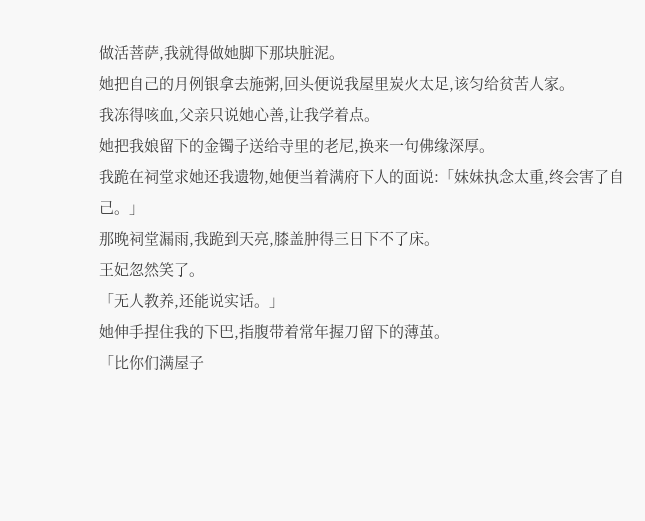做活菩萨,我就得做她脚下那块脏泥。
她把自己的月例银拿去施粥,回头便说我屋里炭火太足,该匀给贫苦人家。
我冻得咳血,父亲只说她心善,让我学着点。
她把我娘留下的金镯子送给寺里的老尼,换来一句佛缘深厚。
我跪在祠堂求她还我遗物,她便当着满府下人的面说:「妹妹执念太重,终会害了自己。」
那晚祠堂漏雨,我跪到天亮,膝盖肿得三日下不了床。
王妃忽然笑了。
「无人教养,还能说实话。」
她伸手捏住我的下巴,指腹带着常年握刀留下的薄茧。
「比你们满屋子